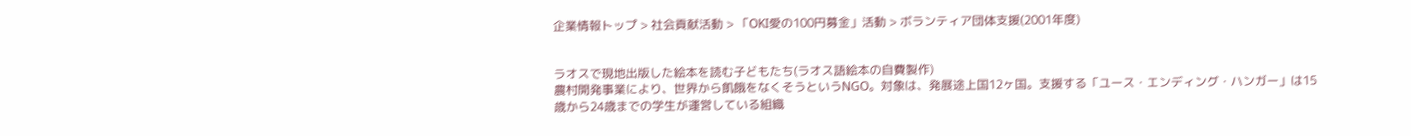企業情報トップ > 社会貢献活動 > 「OKI愛の100円募金」活動 > ボランティア団体支援(2001年度)


ラオスで現地出版した絵本を読む子どもたち(ラオス語絵本の自費製作)
農村開発事業により、世界から飢餓をなくそうというNGO。対象は、発展途上国12ヶ国。支援する「ユース・エンディング・ハンガー」は15歳から24歳までの学生が運営している組織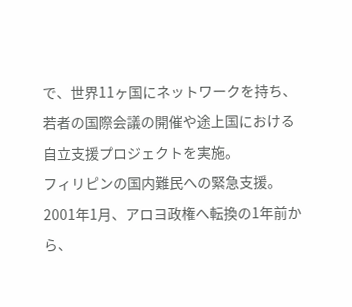で、世界11ヶ国にネットワークを持ち、若者の国際会議の開催や途上国における自立支援プロジェクトを実施。
フィリピンの国内難民への緊急支援。2001年1月、アロヨ政権へ転換の1年前から、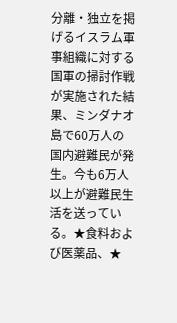分離・独立を掲げるイスラム軍事組織に対する国軍の掃討作戦が実施された結果、ミンダナオ島で60万人の国内避難民が発生。今も6万人以上が避難民生活を送っている。★食料および医薬品、★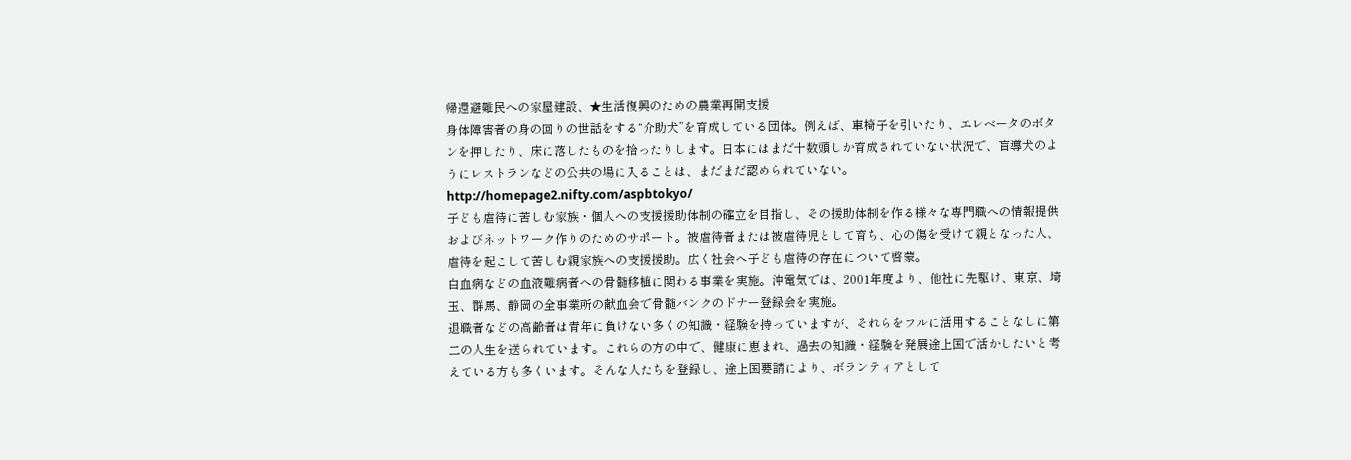帰還避難民への家屋建設、★生活復興のための農業再開支援
身体障害者の身の回りの世話をする“介助犬”を育成している団体。例えば、車椅子を引いたり、エレベータのボタンを押したり、床に落したものを拾ったりします。日本にはまだ十数頭しか育成されていない状況で、盲導犬のようにレストランなどの公共の場に入ることは、まだまだ認められていない。
http://homepage2.nifty.com/aspbtokyo/
子ども虐待に苦しむ家族・個人への支援援助体制の確立を目指し、その援助体制を作る様々な専門職への情報提供およびネットワーク作りのためのサポート。被虐待者または被虐待児として育ち、心の傷を受けて親となった人、虐待を起こして苦しむ親家族への支援援助。広く社会へ子ども虐待の存在について啓蒙。
白血病などの血液難病者への骨髄移植に関わる事業を実施。沖電気では、2001年度より、他社に先駆け、東京、埼玉、群馬、静岡の全事業所の献血会で骨髄バンクのドナー登録会を実施。
退職者などの高齢者は青年に負けない多くの知識・経験を持っていますが、それらをフルに活用することなしに第二の人生を送られています。これらの方の中で、健康に恵まれ、過去の知識・経験を発展途上国で活かしたいと考えている方も多くいます。そんな人たちを登録し、途上国要請により、ボランティアとして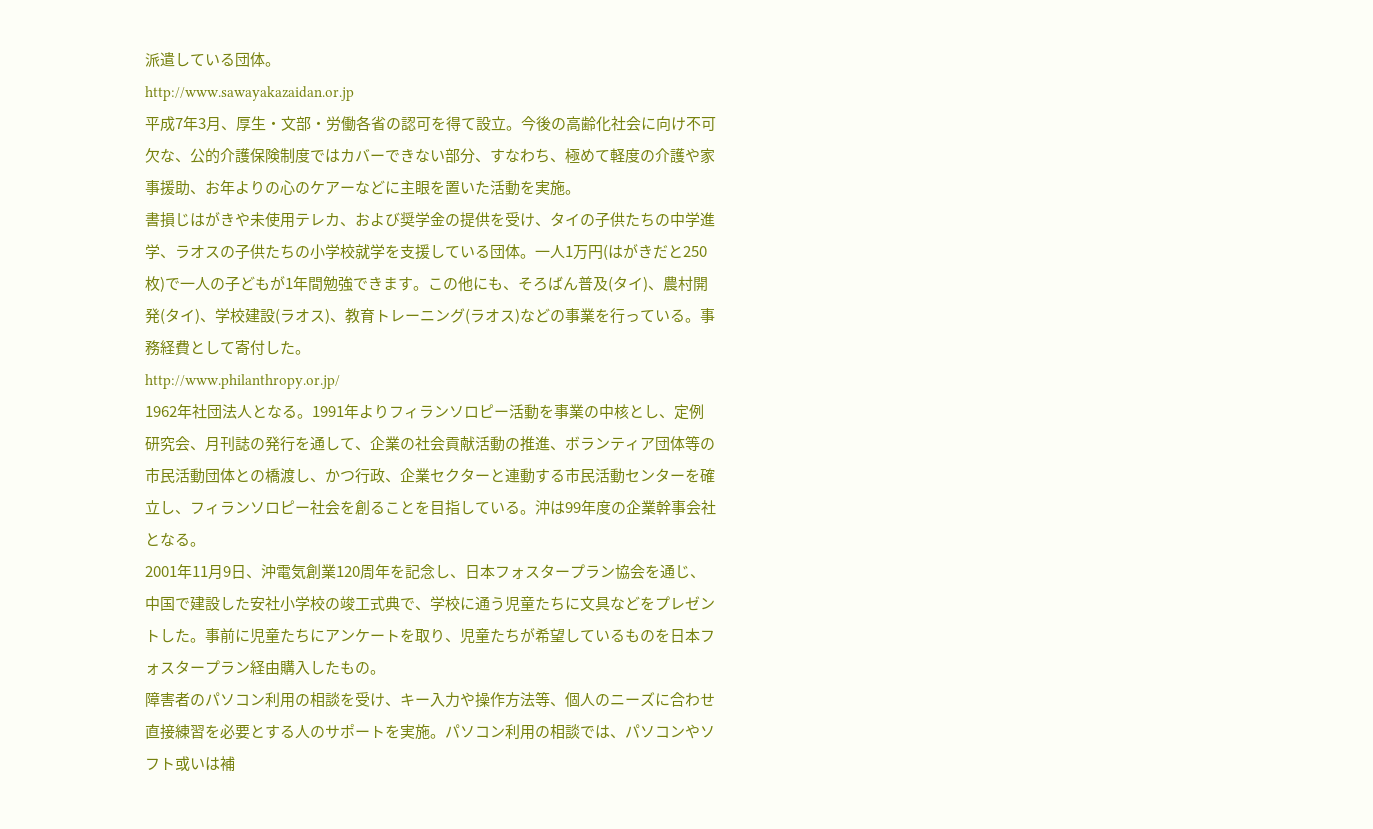派遣している団体。
http://www.sawayakazaidan.or.jp
平成7年3月、厚生・文部・労働各省の認可を得て設立。今後の高齢化社会に向け不可欠な、公的介護保険制度ではカバーできない部分、すなわち、極めて軽度の介護や家事援助、お年よりの心のケアーなどに主眼を置いた活動を実施。
書損じはがきや未使用テレカ、および奨学金の提供を受け、タイの子供たちの中学進学、ラオスの子供たちの小学校就学を支援している団体。一人1万円(はがきだと250枚)で一人の子どもが1年間勉強できます。この他にも、そろばん普及(タイ)、農村開発(タイ)、学校建設(ラオス)、教育トレーニング(ラオス)などの事業を行っている。事務経費として寄付した。
http://www.philanthropy.or.jp/
1962年社団法人となる。1991年よりフィランソロピー活動を事業の中核とし、定例研究会、月刊誌の発行を通して、企業の社会貢献活動の推進、ボランティア団体等の市民活動団体との橋渡し、かつ行政、企業セクターと連動する市民活動センターを確立し、フィランソロピー社会を創ることを目指している。沖は99年度の企業幹事会社となる。
2001年11月9日、沖電気創業120周年を記念し、日本フォスタープラン協会を通じ、中国で建設した安社小学校の竣工式典で、学校に通う児童たちに文具などをプレゼントした。事前に児童たちにアンケートを取り、児童たちが希望しているものを日本フォスタープラン経由購入したもの。
障害者のパソコン利用の相談を受け、キー入力や操作方法等、個人のニーズに合わせ直接練習を必要とする人のサポートを実施。パソコン利用の相談では、パソコンやソフト或いは補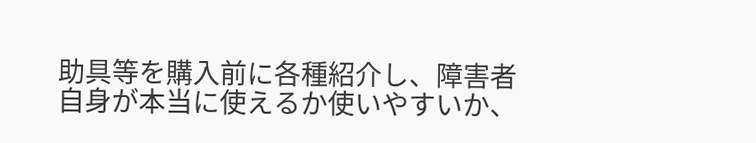助具等を購入前に各種紹介し、障害者自身が本当に使えるか使いやすいか、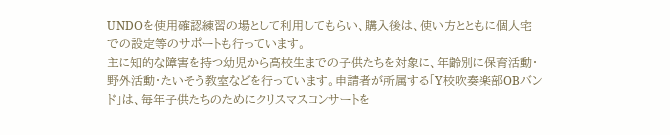UNDOを使用確認練習の場として利用してもらい、購入後は、使い方とともに個人宅での設定等のサポートも行っています。
主に知的な障害を持つ幼児から高校生までの子供たちを対象に、年齢別に保育活動・野外活動・たいそう教室などを行っています。申請者が所属する「Y校吹奏楽部OBバンド」は、毎年子供たちのためにクリスマスコンサートを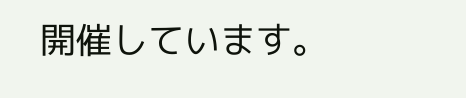開催しています。